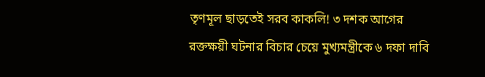তৃণমূল ছাড়তেই সরব কাকলি! ৩ দশক আগের রক্তক্ষয়ী ঘটনার বিচার চেয়ে মুখ্যমন্ত্রীকে ৬ দফা দাবি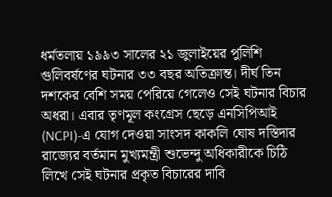ধর্মতলায় ১৯৯৩ সালের ২১ জুলাইয়ের পুলিশি গুলিবর্ষণের ঘটনার ৩৩ বছর অতিক্রান্ত। দীর্ঘ তিন দশকের বেশি সময় পেরিয়ে গেলেও সেই ঘটনার বিচার অধরা। এবার তৃণমূল কংগ্রেস ছেড়ে এনসিপিআই (NCPI)-এ যোগ দেওয়া সাংসদ কাকলি ঘোষ দস্তিদার রাজ্যের বর্তমান মুখ্যমন্ত্রী শুভেন্দু অধিকারীকে চিঠি লিখে সেই ঘটনার প্রকৃত বিচারের দাবি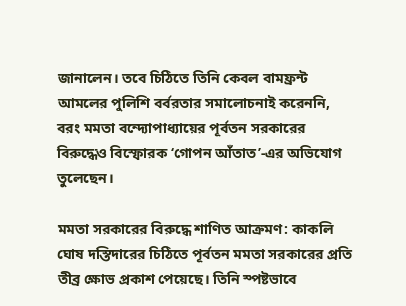জানালেন। তবে চিঠিতে তিনি কেবল বামফ্রন্ট আমলের পুলিশি বর্বরতার সমালোচনাই করেননি, বরং মমতা বন্দ্যোপাধ্যায়ের পূর্বতন সরকারের বিরুদ্ধেও বিস্ফোরক ‘গোপন আঁতাত’-এর অভিযোগ তুলেছেন।

মমতা সরকারের বিরুদ্ধে শাণিত আক্রমণ: কাকলি ঘোষ দস্তিদারের চিঠিতে পূর্বতন মমতা সরকারের প্রতি তীব্র ক্ষোভ প্রকাশ পেয়েছে। তিনি স্পষ্টভাবে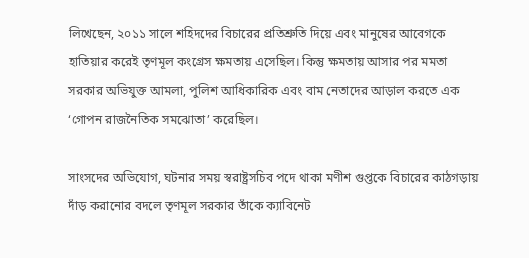লিখেছেন, ২০১১ সালে শহিদদের বিচারের প্রতিশ্রুতি দিয়ে এবং মানুষের আবেগকে হাতিয়ার করেই তৃণমূল কংগ্রেস ক্ষমতায় এসেছিল। কিন্তু ক্ষমতায় আসার পর মমতা সরকার অভিযুক্ত আমলা, পুলিশ আধিকারিক এবং বাম নেতাদের আড়াল করতে এক ‘গোপন রাজনৈতিক সমঝোতা’ করেছিল।

সাংসদের অভিযোগ, ঘটনার সময় স্বরাষ্ট্রসচিব পদে থাকা মণীশ গুপ্তকে বিচারের কাঠগড়ায় দাঁড় করানোর বদলে তৃণমূল সরকার তাঁকে ক্যাবিনেট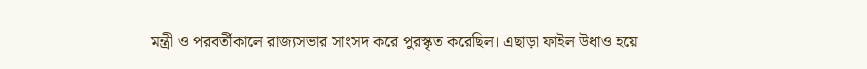মন্ত্রী ও পরবর্তীকালে রাজ্যসভার সাংসদ করে পুরস্কৃত করেছিল। এছাড়া ফাইল উধাও হয়ে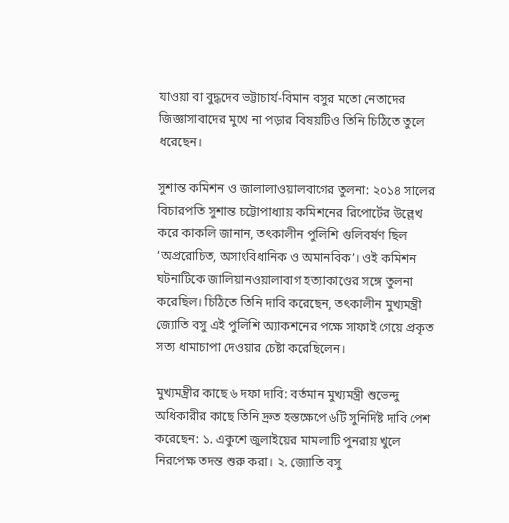যাওয়া বা বুদ্ধদেব ভট্টাচার্য-বিমান বসুর মতো নেতাদের জিজ্ঞাসাবাদের মুখে না পড়ার বিষয়টিও তিনি চিঠিতে তুলে ধরেছেন।

সুশান্ত কমিশন ও জালালাওয়ালবাগের তুলনা: ২০১৪ সালের বিচারপতি সুশান্ত চট্টোপাধ্যায় কমিশনের রিপোর্টের উল্লেখ করে কাকলি জানান, তৎকালীন পুলিশি গুলিবর্ষণ ছিল ‘অপ্ররোচিত, অসাংবিধানিক ও অমানবিক’। ওই কমিশন ঘটনাটিকে জালিয়ানওয়ালাবাগ হত্যাকাণ্ডের সঙ্গে তুলনা করেছিল। চিঠিতে তিনি দাবি করেছেন, তৎকালীন মুখ্যমন্ত্রী জ্যোতি বসু এই পুলিশি অ্যাকশনের পক্ষে সাফাই গেয়ে প্রকৃত সত্য ধামাচাপা দেওয়ার চেষ্টা করেছিলেন।

মুখ্যমন্ত্রীর কাছে ৬ দফা দাবি: বর্তমান মুখ্যমন্ত্রী শুভেন্দু অধিকারীর কাছে তিনি দ্রুত হস্তক্ষেপে ৬টি সুনির্দিষ্ট দাবি পেশ করেছেন: ১. একুশে জুলাইয়ের মামলাটি পুনরায় খুলে নিরপেক্ষ তদন্ত শুরু করা। ২. জ্যোতি বসু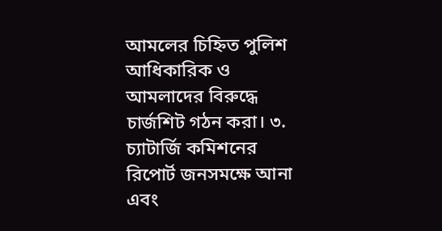আমলের চিহ্নিত পুলিশ আধিকারিক ও আমলাদের বিরুদ্ধে চার্জশিট গঠন করা। ৩. চ্যাটার্জি কমিশনের রিপোর্ট জনসমক্ষে আনা এবং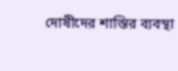দোষীদের শাস্তির ব্যবস্থা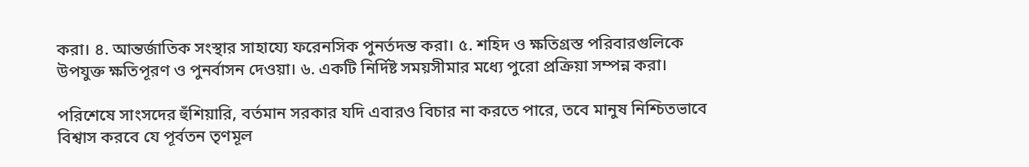করা। ৪. আন্তর্জাতিক সংস্থার সাহায্যে ফরেনসিক পুনর্তদন্ত করা। ৫. শহিদ ও ক্ষতিগ্রস্ত পরিবারগুলিকে উপযুক্ত ক্ষতিপূরণ ও পুনর্বাসন দেওয়া। ৬. একটি নির্দিষ্ট সময়সীমার মধ্যে পুরো প্রক্রিয়া সম্পন্ন করা।

পরিশেষে সাংসদের হুঁশিয়ারি, বর্তমান সরকার যদি এবারও বিচার না করতে পারে, তবে মানুষ নিশ্চিতভাবে বিশ্বাস করবে যে পূর্বতন তৃণমূল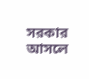সরকার আসলে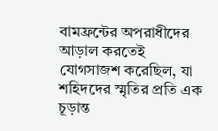বামফ্রন্টের অপরাধীদের আড়াল করতেই যোগসাজশ করেছিল, যা শহিদদের স্মৃতির প্রতি এক চূড়ান্ত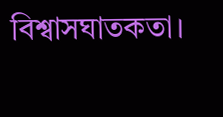বিশ্বাসঘাতকতা।